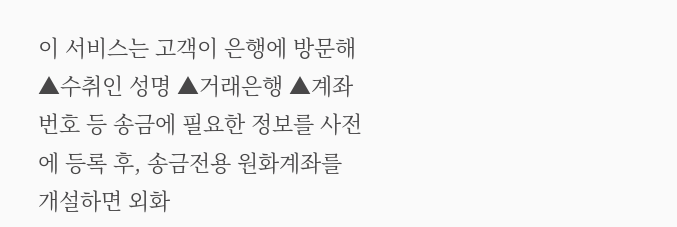이 서비스는 고객이 은행에 방문해 ▲수취인 성명 ▲거래은행 ▲계좌번호 등 송금에 필요한 정보를 사전에 등록 후, 송금전용 원화계좌를 개설하면 외화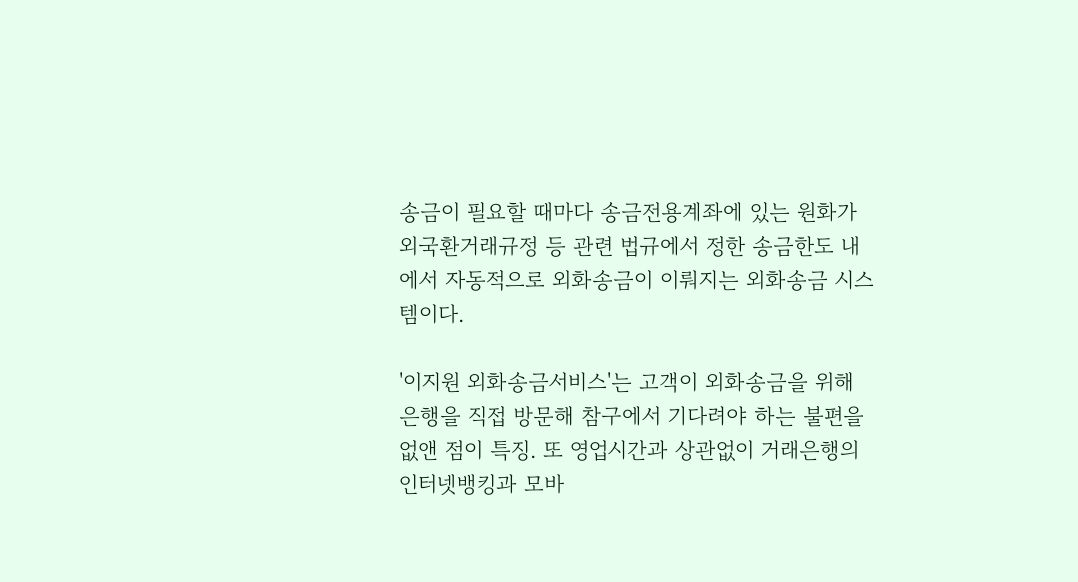송금이 필요할 때마다 송금전용계좌에 있는 원화가 외국환거래규정 등 관련 법규에서 정한 송금한도 내에서 자동적으로 외화송금이 이뤄지는 외화송금 시스템이다.

'이지원 외화송금서비스'는 고객이 외화송금을 위해 은행을 직접 방문해 참구에서 기다려야 하는 불편을 없앤 점이 특징. 또 영업시간과 상관없이 거래은행의 인터넷뱅킹과 모바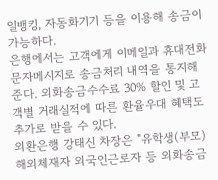일뱅킹, 자동화기기 등을 이용해 송금이 가능하다.
은행에서는 고객에게 이메일과 휴대전화 문자메시지로 송금처리 내역을 통지해준다. 외화송금수수료 30% 할인 및 고객별 거래실적에 따른 환율우대 혜택도 추가로 받을 수 있다.
외환은행 강태신 차장은 "유학생(부모) 해외체재자 외국인근로자 등 외화송금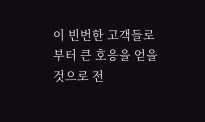이 빈번한 고객들로부터 큰 호응을 얻을 것으로 전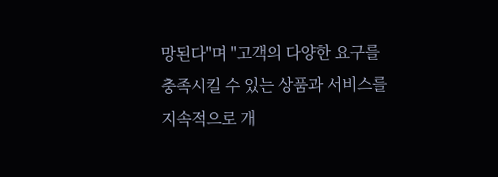망된다"며 "고객의 다양한 요구를 충족시킬 수 있는 상품과 서비스를 지속적으로 개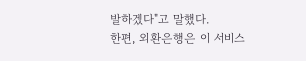발하겠다"고 말했다.
한편, 외환은행은 이 서비스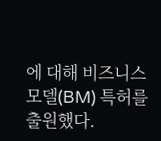에 대해 비즈니스 모델(BM) 특허를 출원했다.